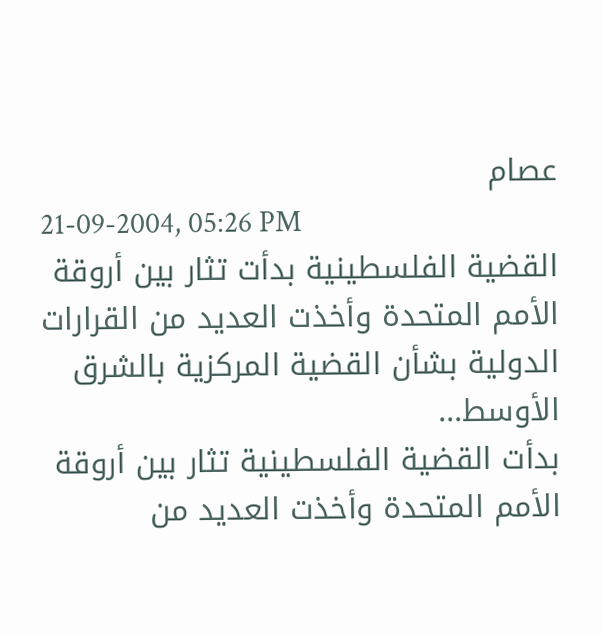عصام
21-09-2004, 05:26 PM
القضية الفلسطينية بدأت تثار بين أروقة الأمم المتحدة وأخذت العديد من القرارات الدولية بشأن القضية المركزية بالشرق الأوسط...
بدأت القضية الفلسطينية تثار بين أروقة الأمم المتحدة وأخذت العديد من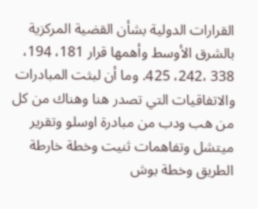القرارات الدولية بشأن القضية المركزية بالشرق الأوسط وأهمها قرار 181، 194، 338 ،242، 425. وما أن لبثت المبادرات والاتفاقيات التي تصدر هنا وهناك من كل من هب ودب من مبادرة اوسلو وتقرير ميتشل وتفاهمات ثنيت وخطة خارطة الطريق وخطة بوش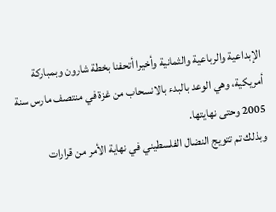الإبداعية والرباعية والثمانية وأخيرا أتحفنا بخطة شارون وبمباركة أمريكية، وهي الوعد بالبدء بالانسحاب من غزة في منتصف مارس سنة 2005 وحتى نهايتها.
وبذلك تم تتويج النضال الفلسطيني في نهاية الأمر من قرارات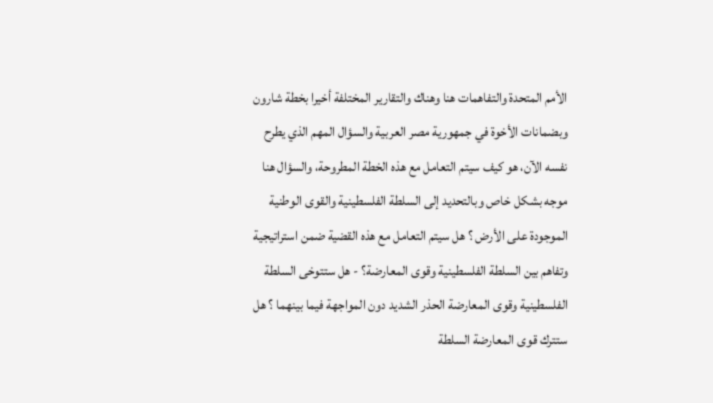الأمم المتحدة والتفاهمات هنا وهناك والتقارير المختلفة أخيرا بخطة شارون وبضمانات الأخوة في جمهورية مصر العربية والسؤال المهم الذي يطرح نفسه الآن، هو كيف سيتم التعامل مع هذه الخطة المطروحة، والسؤال هنا موجه بشكل خاص وبالتحديد إلى السلطة الفلسطينية والقوى الوطنية الموجودة على الأرض ؟ هل سيتم التعامل مع هذه القضية ضمن استراتيجية وتفاهم بين السلطة الفلسطينية وقوى المعارضة؟ - هل ستتوخى السلطة الفلسطينية وقوى المعارضة الحذر الشديد دون المواجهة فيما بينهما ؟ هل ستترك قوى المعارضة السلطة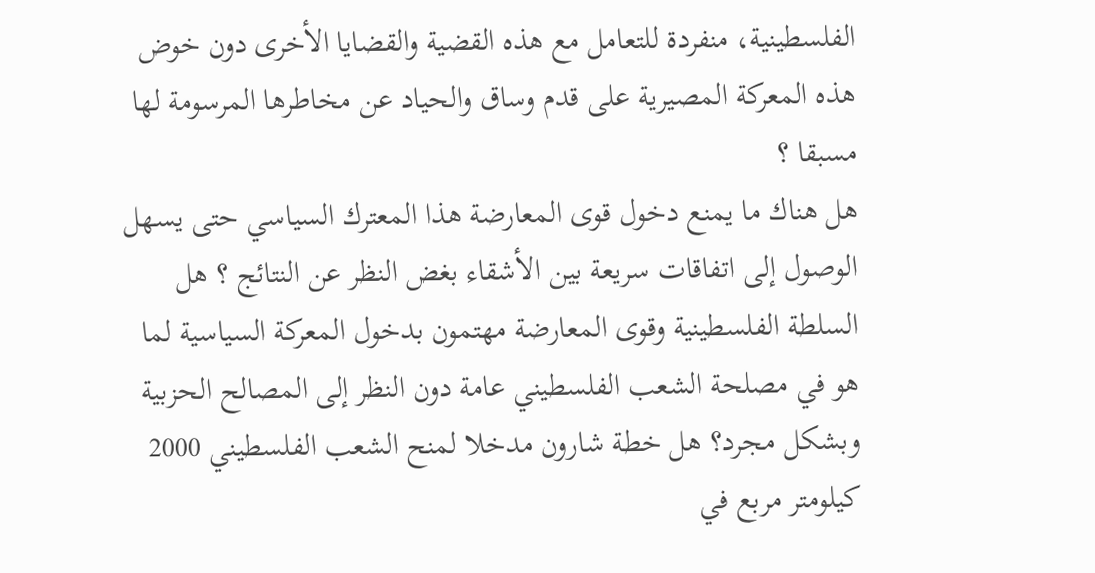الفلسطينية، منفردة للتعامل مع هذه القضية والقضايا الأخرى دون خوض هذه المعركة المصيرية على قدم وساق والحياد عن مخاطرها المرسومة لها مسبقا ؟
هل هناك ما يمنع دخول قوى المعارضة هذا المعترك السياسي حتى يسهل الوصول إلى اتفاقات سريعة بين الأشقاء بغض النظر عن النتائج ؟ هل السلطة الفلسطينية وقوى المعارضة مهتمون بدخول المعركة السياسية لما هو في مصلحة الشعب الفلسطيني عامة دون النظر إلى المصالح الحزبية وبشكل مجرد؟ هل خطة شارون مدخلا لمنح الشعب الفلسطيني 2000 كيلومتر مربع في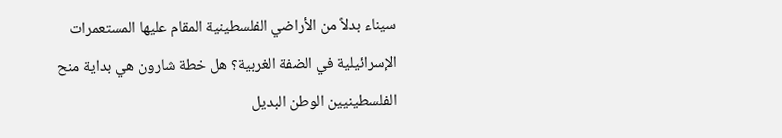سيناء بدلاً من الأراضي الفلسطينية المقام عليها المستعمرات الإسرائيلية في الضفة الغربية؟ هل خطة شارون هي بداية منح الفلسطينيين الوطن البديل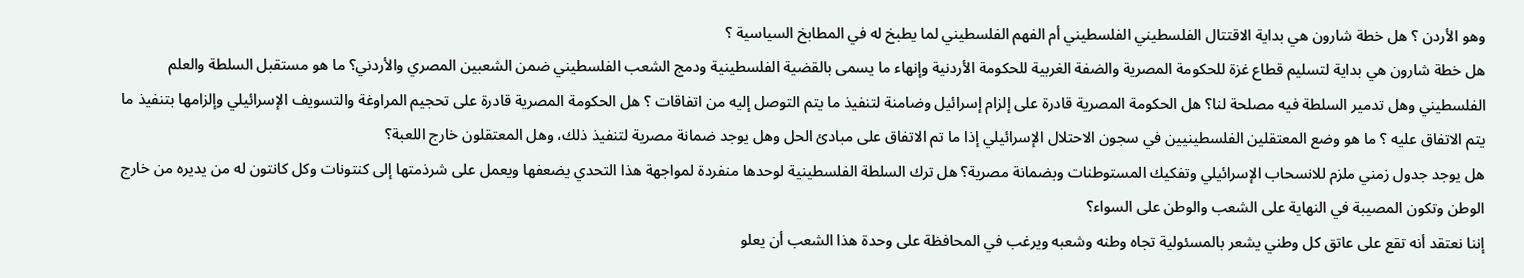وهو الأردن ؟ هل خطة شارون هي بداية الاقتتال الفلسطيني الفلسطيني أم الفهم الفلسطيني لما يطبخ له في المطابخ السياسية ؟
هل خطة شارون هي بداية لتسليم قطاع غزة للحكومة المصرية والضفة الغربية للحكومة الأردنية وإنهاء ما يسمى بالقضية الفلسطينية ودمج الشعب الفلسطيني ضمن الشعبين المصري والأردني؟ ما هو مستقبل السلطة والعلم الفلسطيني وهل تدمير السلطة فيه مصلحة لنا؟ هل الحكومة المصرية قادرة على إلزام إسرائيل وضامنة لتنفيذ ما يتم التوصل إليه من اتفاقات ؟ هل الحكومة المصرية قادرة على تحجيم المراوغة والتسويف الإسرائيلي وإلزامها بتنفيذ ما يتم الاتفاق عليه ؟ ما هو وضع المعتقلين الفلسطينيين في سجون الاحتلال الإسرائيلي إذا ما تم الاتفاق على مبادئ الحل وهل يوجد ضمانة مصرية لتنفيذ ذلك، وهل المعتقلون خارج اللعبة؟
هل يوجد جدول زمني ملزم للانسحاب الإسرائيلي وتفكيك المستوطنات وبضمانة مصرية؟ هل ترك السلطة الفلسطينية لوحدها منفردة لمواجهة هذا التحدي يضعفها ويعمل على شرذمتها إلى كنتونات وكل كانتون له من يديره من خارج الوطن وتكون المصيبة في النهاية على الشعب والوطن على السواء؟
إننا نعتقد أنه تقع على عاتق كل وطني يشعر بالمسئولية تجاه وطنه وشعبه ويرغب في المحافظة على وحدة هذا الشعب أن يعلو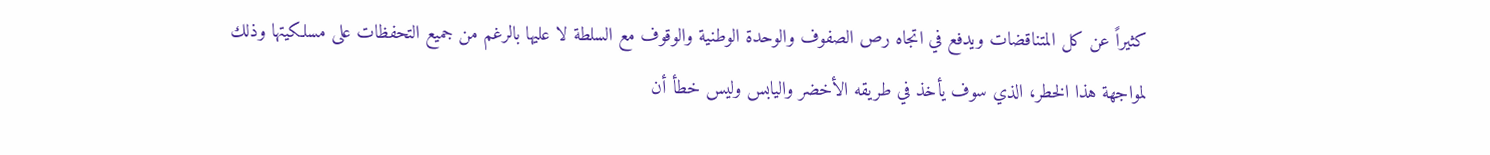كثيراً عن كل المتناقضات ويدفع في اتجاه رص الصفوف والوحدة الوطنية والوقوف مع السلطة لا عليها بالرغم من جميع التحفظات على مسلكيتها وذلك لمواجهة هذا الخطر، الذي سوف يأخذ في طريقه الأخضر واليابس وليس خطأ أن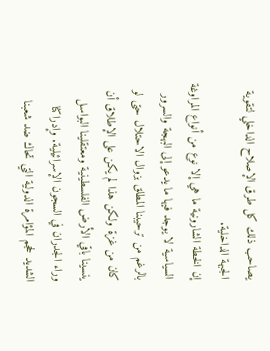يصاحب ذلك كل طرق الإصلاح الداخلي لتقوية الجبهة الداخلية.
إن الخطة الشارونية ما هي إلا نوع من أنواع المراوغة السياسية لا يوجد فيها ما يدعو إلى البهجة والسرور بالرغم من ترحيبنا المطلق بزوال الاحتلال حتى لو كان من غزة ولكن هذا لم يكن على الإطلاق أن ينسينا باقي الأرض الفلسطينية ومعتقلينا البواسل وراء الجدران في السجون الإسرائيلية. وإدراكنا الشديد لحجم المؤامرة الدولية التي تحاك ضد شعبنا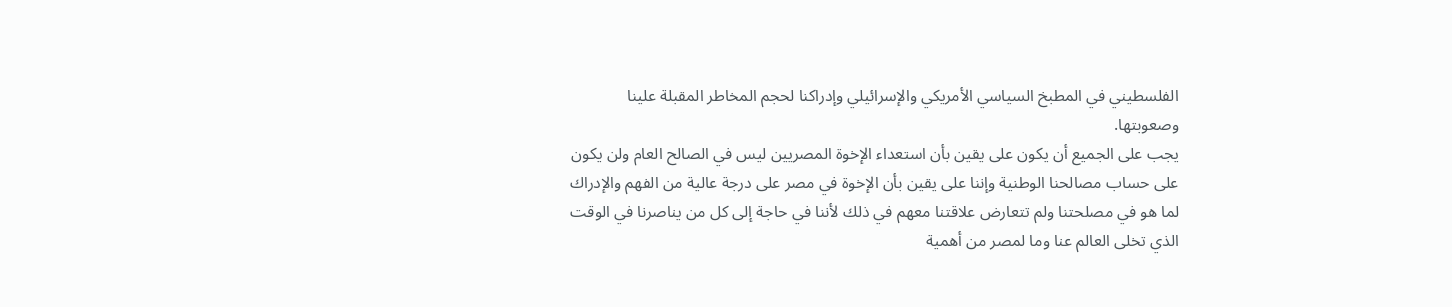الفلسطيني في المطبخ السياسي الأمريكي والإسرائيلي وإدراكنا لحجم المخاطر المقبلة علينا وصعوبتها.
يجب على الجميع أن يكون على يقين بأن استعداء الإخوة المصريين ليس في الصالح العام ولن يكون على حساب مصالحنا الوطنية وإننا على يقين بأن الإخوة في مصر على درجة عالية من الفهم والإدراك لما هو في مصلحتنا ولم تتعارض علاقتنا معهم في ذلك لأننا في حاجة إلى كل من يناصرنا في الوقت الذي تخلى العالم عنا وما لمصر من أهمية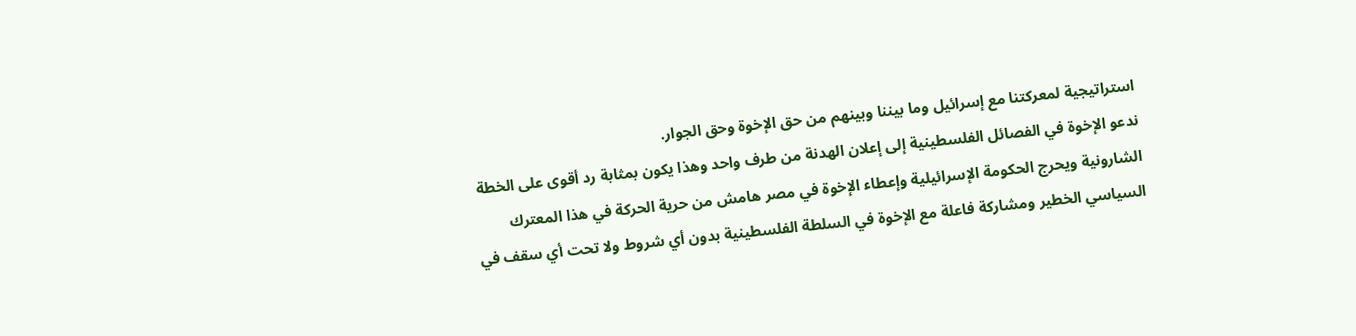استراتيجية لمعركتنا مع إسرائيل وما بيننا وبينهم من حق الإخوة وحق الجوار.
ندعو الإخوة في الفصائل الفلسطينية إلى إعلان الهدنة من طرف واحد وهذا يكون بمثابة رد أقوى على الخطة الشارونية ويحرج الحكومة الإسرائيلية وإعطاء الإخوة في مصر هامش من حرية الحركة في هذا المعترك السياسي الخطير ومشاركة فاعلة مع الإخوة في السلطة الفلسطينية بدون أي شروط ولا تحت أي سقف في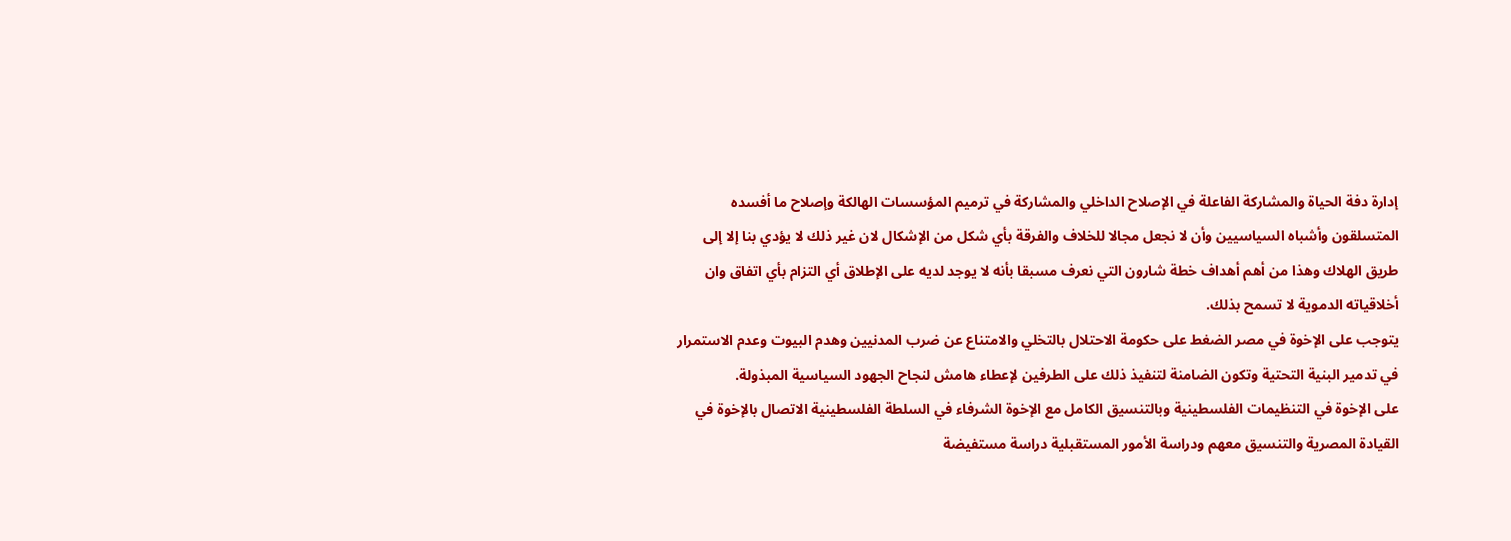إدارة دفة الحياة والمشاركة الفاعلة في الإصلاح الداخلي والمشاركة في ترميم المؤسسات الهالكة وإصلاح ما أفسده المتسلقون وأشباه السياسيين وأن لا نجعل مجالا للخلاف والفرقة بأي شكل من الإشكال لان غير ذلك لا يؤدي بنا إلا إلى طريق الهلاك وهذا من أهم أهداف خطة شارون التي نعرف مسبقا بأنه لا يوجد لديه على الإطلاق أي التزام بأي اتفاق وان أخلاقياته الدموية لا تسمح بذلك.
يتوجب على الإخوة في مصر الضغط على حكومة الاحتلال بالتخلي والامتناع عن ضرب المدنيين وهدم البيوت وعدم الاستمرار في تدمير البنية التحتية وتكون الضامنة لتنفيذ ذلك على الطرفين لإعطاء هامش لنجاح الجهود السياسية المبذولة.
على الإخوة في التنظيمات الفلسطينية وبالتنسيق الكامل مع الإخوة الشرفاء في السلطة الفلسطينية الاتصال بالإخوة في القيادة المصرية والتنسيق معهم ودراسة الأمور المستقبلية دراسة مستفيضة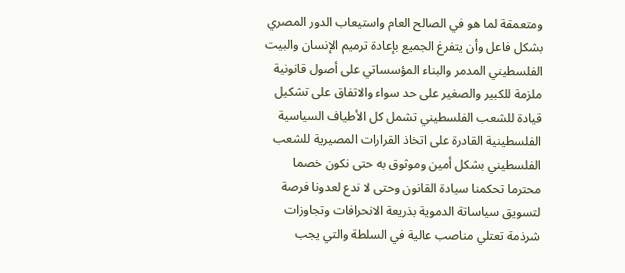ومتعمقة لما هو في الصالح العام واستيعاب الدور المصري بشكل فاعل وأن يتفرغ الجميع بإعادة ترميم الإنسان والبيت الفلسطيني المدمر والبناء المؤسساتي على أصول قانونية ملزمة للكبير والصغير على حد سواء والاتفاق على تشكيل قيادة للشعب الفلسطيني تشمل كل الأطياف السياسية الفلسطينية القادرة على اتخاذ القرارات المصيرية للشعب الفلسطيني بشكل أمين وموثوق به حتى نكون خصما محترما تحكمنا سيادة القانون وحتى لا ندع لعدونا فرصة لتسويق سياساتة الدموية بذريعة الانحرافات وتجاوزات شرذمة تعتلي مناصب عالية في السلطة والتي يجب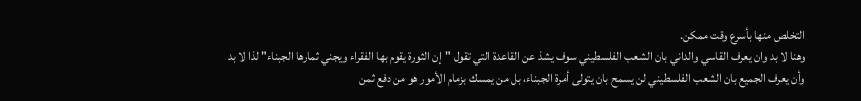التخلص منها بأسرع وقت ممكن.
وهنا لا بد وان يعرف القاسي والداني بان الشعب الفلسطيني سوف يشذ عن القاعدة التي تقول "إن الثورة يقوم بها الفقراء ويجني ثمارها الجبناء" لذا لا بد وأن يعرف الجميع بان الشعب الفلسطيني لن يسمح بان يتولى أمرة الجبناء، بل من يمسك بزمام الأمور هو من دفع ثمن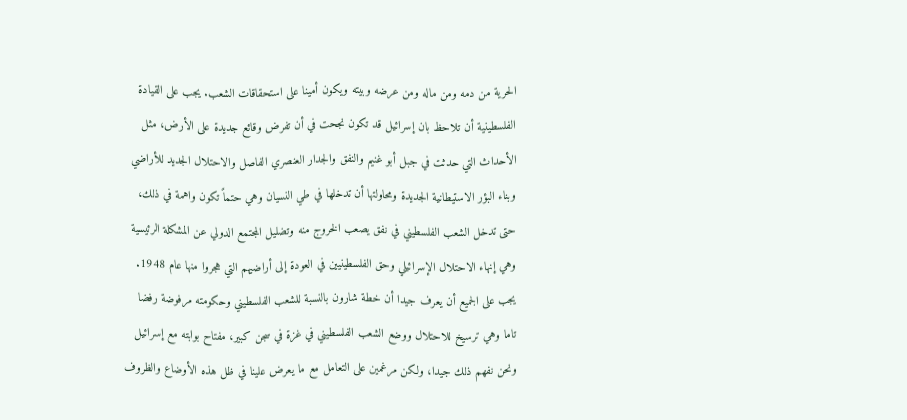الحرية من دمه ومن ماله ومن عرضه وبيته ويكون أمينا على استحقاقات الشعب. يجب على القيادة الفلسطينية أن تلاحظ بان إسرائيل قد تكون نجحت في أن تفرض وقائع جديدة على الأرض، مثل الأحداث التي حدثت في جبل أبو غنيم والنفق والجدار العنصري الفاصل والاحتلال الجديد للأراضي وبناء البؤر الاستيطانية الجديدة ومحاولتها أن تدخلها في طي النسيان وهي حتماً تكون واهمة في ذلك، حتى تدخل الشعب الفلسطيني في نفق يصعب الخروج منه وتضليل المجتمع الدولي عن المشكلة الرئيسية وهي إنهاء الاحتلال الإسرائيلي وحق الفلسطينيين في العودة إلى أراضيهم التي هجروا منها عام 1948.
يجب على الجميع أن يعرف جيدا أن خطة شارون بالنسبة للشعب الفلسطيني وحكومته مرفوضة رفضا تاما وهي ترسيخ للاحتلال ووضع الشعب الفلسطيني في غزة في سجن كبير، مفتاح بوابته مع إسرائيل ونحن نفهم ذلك جيدا، ولكن مرغمين على التعامل مع ما يعرض علينا في ظل هذه الأوضاع والظروف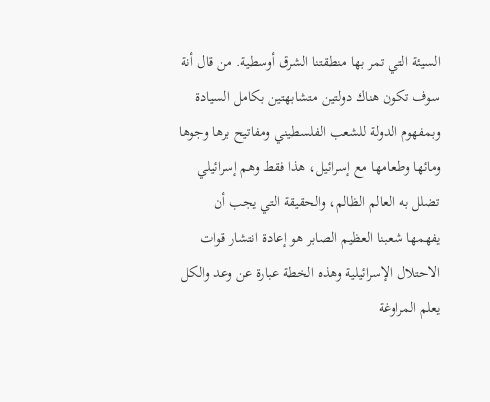السيئة التي تمر بها منطقتنا الشرق أوسطية. من قال أنة سوف تكون هناك دولتين متشابهتين بكامل السيادة وبمفهوم الدولة للشعب الفلسطيني ومفاتيح برها وجوها ومائها وطعامها مع إسرائيل، هذا فقط وهم إسرائيلي تضلل به العالم الظالم، والحقيقة التي يجب أن يفهمها شعبنا العظيم الصابر هو إعادة انتشار قوات الاحتلال الإسرائيلية وهذه الخطة عبارة عن وعد والكل يعلم المراوغة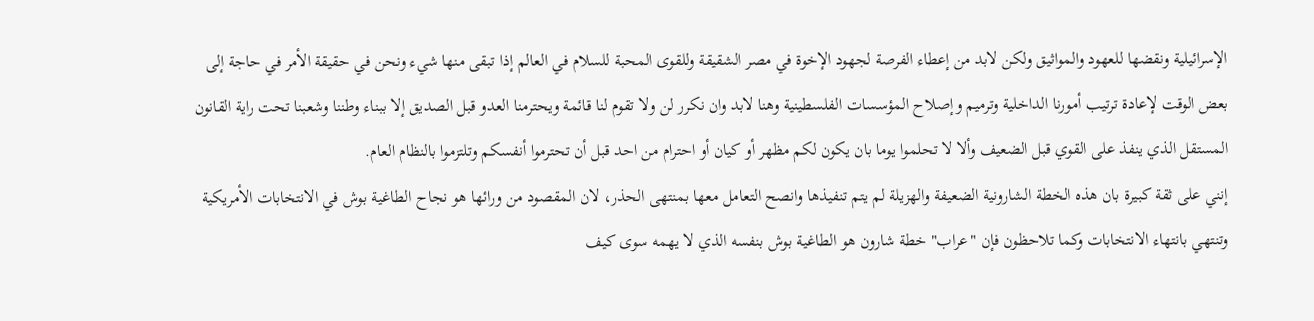الإسرائيلية ونقضها للعهود والمواثيق ولكن لابد من إعطاء الفرصة لجهود الإخوة في مصر الشقيقة وللقوى المحبة للسلام في العالم إذا تبقى منها شيء ونحن في حقيقة الأمر في حاجة إلى بعض الوقت لإعادة ترتيب أمورنا الداخلية وترميم وإصلاح المؤسسات الفلسطينية وهنا لابد وان نكرر لن ولا تقوم لنا قائمة ويحترمنا العدو قبل الصديق إلا ببناء وطننا وشعبنا تحت راية القانون المستقل الذي ينفذ على القوي قبل الضعيف وألا لا تحلموا يوما بان يكون لكم مظهر أو كيان أو احترام من احد قبل أن تحترموا أنفسكم وتلتزموا بالنظام العام.
إنني على ثقة كبيرة بان هذه الخطة الشارونية الضعيفة والهزيلة لم يتم تنفيذها وانصح التعامل معها بمنتهى الحذر، لان المقصود من ورائها هو نجاح الطاغية بوش في الانتخابات الأمريكية وتنتهي بانتهاء الانتخابات وكما تلاحظون فإن "عراب" خطة شارون هو الطاغية بوش بنفسه الذي لا يهمه سوى كيف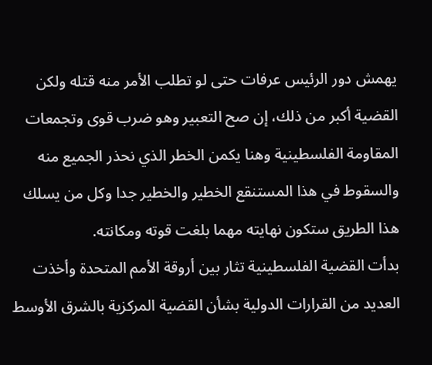يهمش دور الرئيس عرفات حتى لو تطلب الأمر منه قتله ولكن القضية أكبر من ذلك، إن صح التعبير وهو ضرب قوى وتجمعات المقاومة الفلسطينية وهنا يكمن الخطر الذي نحذر الجميع منه والسقوط في هذا المستنقع الخطير والخطير جدا وكل من يسلك هذا الطريق ستكون نهايته مهما بلغت قوته ومكانته.
بدأت القضية الفلسطينية تثار بين أروقة الأمم المتحدة وأخذت العديد من القرارات الدولية بشأن القضية المركزية بالشرق الأوسط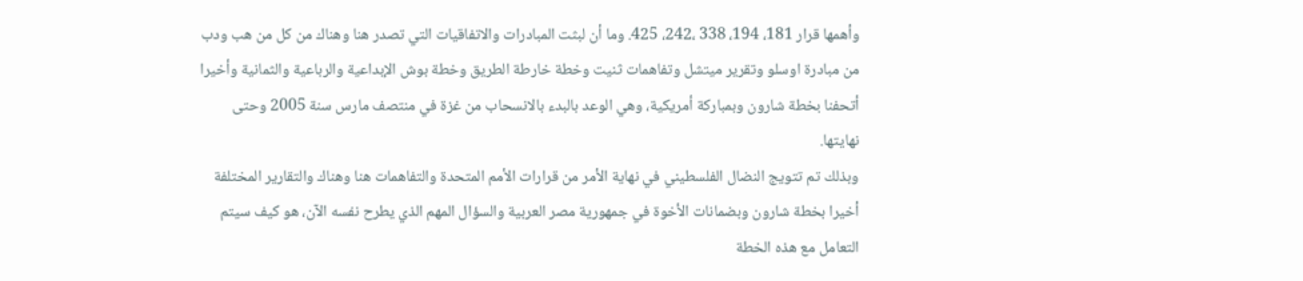وأهمها قرار 181، 194، 338 ،242، 425. وما أن لبثت المبادرات والاتفاقيات التي تصدر هنا وهناك من كل من هب ودب من مبادرة اوسلو وتقرير ميتشل وتفاهمات ثنيت وخطة خارطة الطريق وخطة بوش الإبداعية والرباعية والثمانية وأخيرا أتحفنا بخطة شارون وبمباركة أمريكية، وهي الوعد بالبدء بالانسحاب من غزة في منتصف مارس سنة 2005 وحتى نهايتها.
وبذلك تم تتويج النضال الفلسطيني في نهاية الأمر من قرارات الأمم المتحدة والتفاهمات هنا وهناك والتقارير المختلفة أخيرا بخطة شارون وبضمانات الأخوة في جمهورية مصر العربية والسؤال المهم الذي يطرح نفسه الآن، هو كيف سيتم التعامل مع هذه الخطة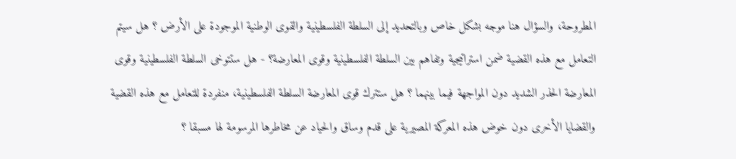المطروحة، والسؤال هنا موجه بشكل خاص وبالتحديد إلى السلطة الفلسطينية والقوى الوطنية الموجودة على الأرض ؟ هل سيتم التعامل مع هذه القضية ضمن استراتيجية وتفاهم بين السلطة الفلسطينية وقوى المعارضة؟ - هل ستتوخى السلطة الفلسطينية وقوى المعارضة الحذر الشديد دون المواجهة فيما بينهما ؟ هل ستترك قوى المعارضة السلطة الفلسطينية، منفردة للتعامل مع هذه القضية والقضايا الأخرى دون خوض هذه المعركة المصيرية على قدم وساق والحياد عن مخاطرها المرسومة لها مسبقا ؟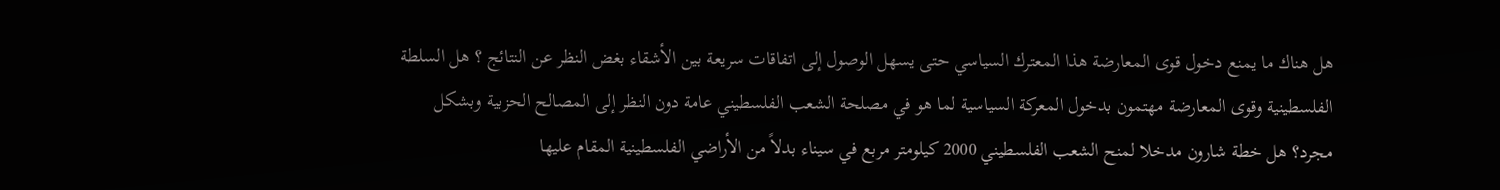هل هناك ما يمنع دخول قوى المعارضة هذا المعترك السياسي حتى يسهل الوصول إلى اتفاقات سريعة بين الأشقاء بغض النظر عن النتائج ؟ هل السلطة الفلسطينية وقوى المعارضة مهتمون بدخول المعركة السياسية لما هو في مصلحة الشعب الفلسطيني عامة دون النظر إلى المصالح الحزبية وبشكل مجرد؟ هل خطة شارون مدخلا لمنح الشعب الفلسطيني 2000 كيلومتر مربع في سيناء بدلاً من الأراضي الفلسطينية المقام عليها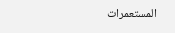المستعمرات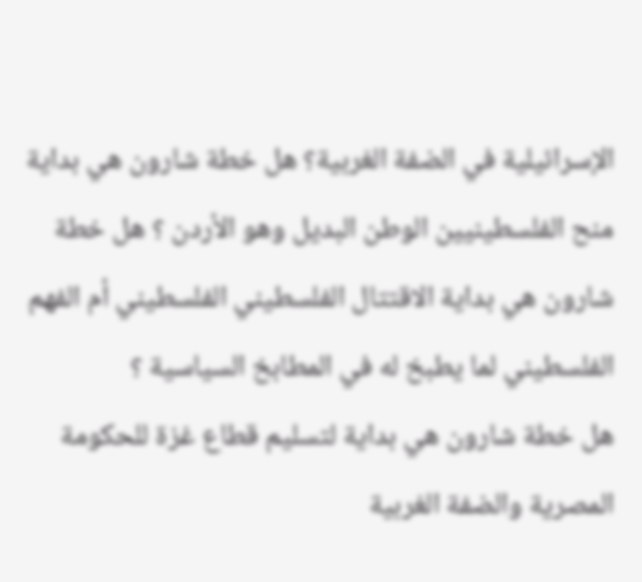الإسرائيلية في الضفة الغربية؟ هل خطة شارون هي بداية منح الفلسطينيين الوطن البديل وهو الأردن ؟ هل خطة شارون هي بداية الاقتتال الفلسطيني الفلسطيني أم الفهم الفلسطيني لما يطبخ له في المطابخ السياسية ؟
هل خطة شارون هي بداية لتسليم قطاع غزة للحكومة المصرية والضفة الغربية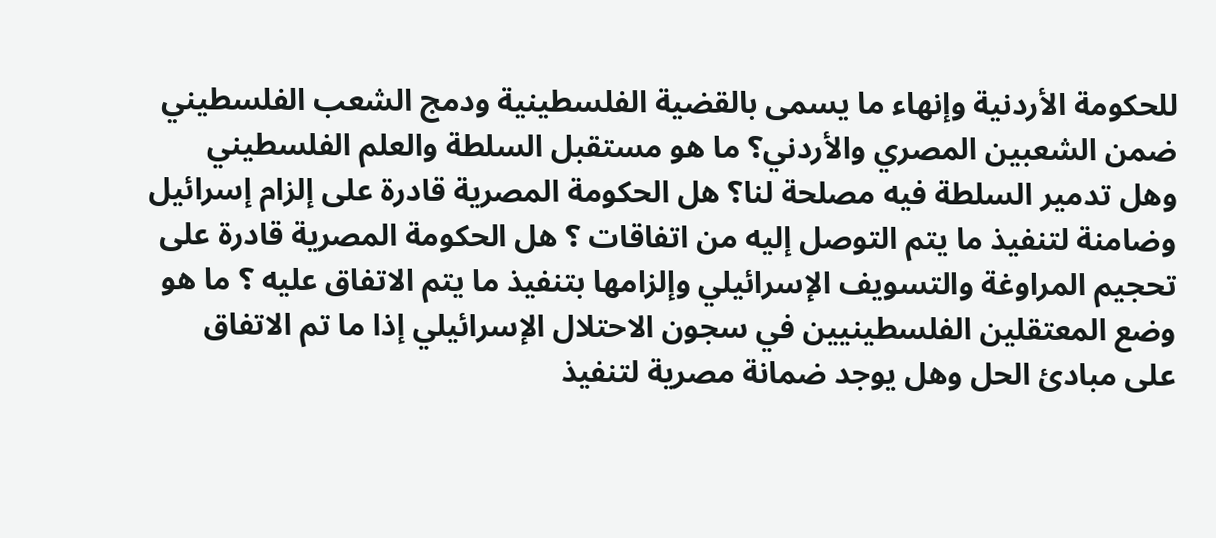للحكومة الأردنية وإنهاء ما يسمى بالقضية الفلسطينية ودمج الشعب الفلسطيني ضمن الشعبين المصري والأردني؟ ما هو مستقبل السلطة والعلم الفلسطيني وهل تدمير السلطة فيه مصلحة لنا؟ هل الحكومة المصرية قادرة على إلزام إسرائيل وضامنة لتنفيذ ما يتم التوصل إليه من اتفاقات ؟ هل الحكومة المصرية قادرة على تحجيم المراوغة والتسويف الإسرائيلي وإلزامها بتنفيذ ما يتم الاتفاق عليه ؟ ما هو وضع المعتقلين الفلسطينيين في سجون الاحتلال الإسرائيلي إذا ما تم الاتفاق على مبادئ الحل وهل يوجد ضمانة مصرية لتنفيذ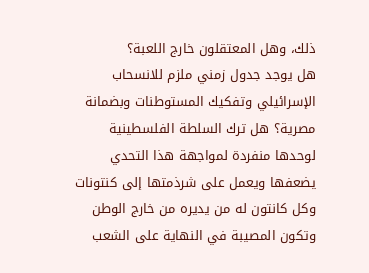ذلك، وهل المعتقلون خارج اللعبة؟
هل يوجد جدول زمني ملزم للانسحاب الإسرائيلي وتفكيك المستوطنات وبضمانة مصرية؟ هل ترك السلطة الفلسطينية لوحدها منفردة لمواجهة هذا التحدي يضعفها ويعمل على شرذمتها إلى كنتونات وكل كانتون له من يديره من خارج الوطن وتكون المصيبة في النهاية على الشعب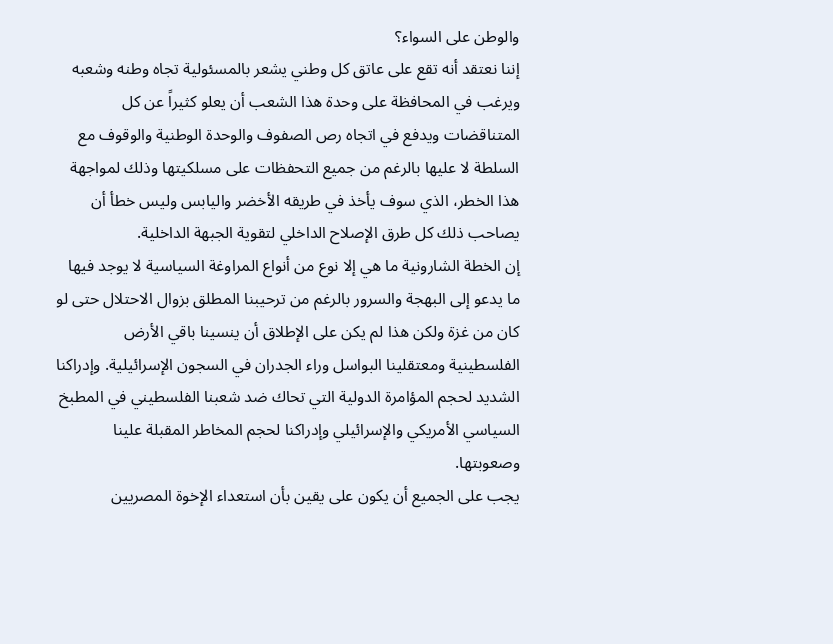والوطن على السواء؟
إننا نعتقد أنه تقع على عاتق كل وطني يشعر بالمسئولية تجاه وطنه وشعبه ويرغب في المحافظة على وحدة هذا الشعب أن يعلو كثيراً عن كل المتناقضات ويدفع في اتجاه رص الصفوف والوحدة الوطنية والوقوف مع السلطة لا عليها بالرغم من جميع التحفظات على مسلكيتها وذلك لمواجهة هذا الخطر، الذي سوف يأخذ في طريقه الأخضر واليابس وليس خطأ أن يصاحب ذلك كل طرق الإصلاح الداخلي لتقوية الجبهة الداخلية.
إن الخطة الشارونية ما هي إلا نوع من أنواع المراوغة السياسية لا يوجد فيها ما يدعو إلى البهجة والسرور بالرغم من ترحيبنا المطلق بزوال الاحتلال حتى لو كان من غزة ولكن هذا لم يكن على الإطلاق أن ينسينا باقي الأرض الفلسطينية ومعتقلينا البواسل وراء الجدران في السجون الإسرائيلية. وإدراكنا الشديد لحجم المؤامرة الدولية التي تحاك ضد شعبنا الفلسطيني في المطبخ السياسي الأمريكي والإسرائيلي وإدراكنا لحجم المخاطر المقبلة علينا وصعوبتها.
يجب على الجميع أن يكون على يقين بأن استعداء الإخوة المصريين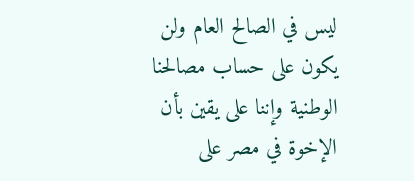ليس في الصالح العام ولن يكون على حساب مصالحنا الوطنية وإننا على يقين بأن الإخوة في مصر على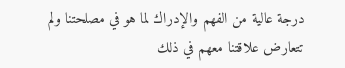درجة عالية من الفهم والإدراك لما هو في مصلحتنا ولم تتعارض علاقتنا معهم في ذلك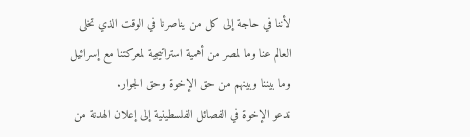لأننا في حاجة إلى كل من يناصرنا في الوقت الذي تخلى العالم عنا وما لمصر من أهمية استراتيجية لمعركتنا مع إسرائيل وما بيننا وبينهم من حق الإخوة وحق الجوار.
ندعو الإخوة في الفصائل الفلسطينية إلى إعلان الهدنة من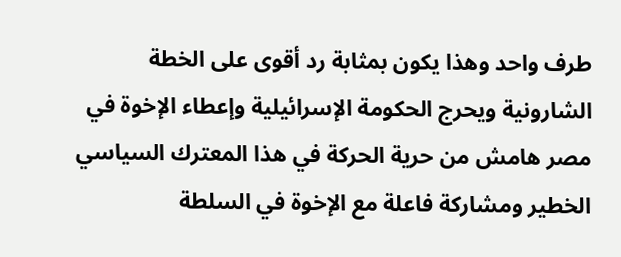طرف واحد وهذا يكون بمثابة رد أقوى على الخطة الشارونية ويحرج الحكومة الإسرائيلية وإعطاء الإخوة في مصر هامش من حرية الحركة في هذا المعترك السياسي الخطير ومشاركة فاعلة مع الإخوة في السلطة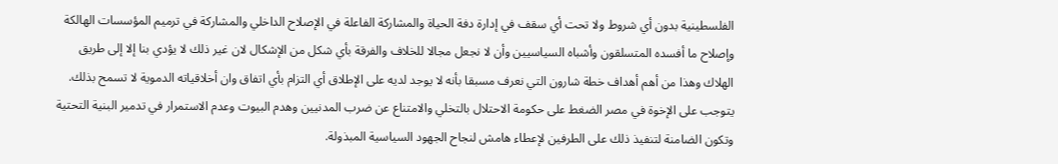الفلسطينية بدون أي شروط ولا تحت أي سقف في إدارة دفة الحياة والمشاركة الفاعلة في الإصلاح الداخلي والمشاركة في ترميم المؤسسات الهالكة وإصلاح ما أفسده المتسلقون وأشباه السياسيين وأن لا نجعل مجالا للخلاف والفرقة بأي شكل من الإشكال لان غير ذلك لا يؤدي بنا إلا إلى طريق الهلاك وهذا من أهم أهداف خطة شارون التي نعرف مسبقا بأنه لا يوجد لديه على الإطلاق أي التزام بأي اتفاق وان أخلاقياته الدموية لا تسمح بذلك.
يتوجب على الإخوة في مصر الضغط على حكومة الاحتلال بالتخلي والامتناع عن ضرب المدنيين وهدم البيوت وعدم الاستمرار في تدمير البنية التحتية وتكون الضامنة لتنفيذ ذلك على الطرفين لإعطاء هامش لنجاح الجهود السياسية المبذولة.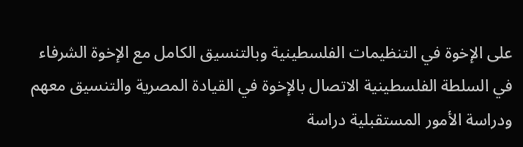على الإخوة في التنظيمات الفلسطينية وبالتنسيق الكامل مع الإخوة الشرفاء في السلطة الفلسطينية الاتصال بالإخوة في القيادة المصرية والتنسيق معهم ودراسة الأمور المستقبلية دراسة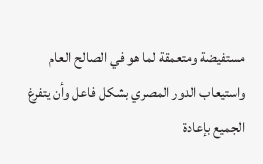مستفيضة ومتعمقة لما هو في الصالح العام واستيعاب الدور المصري بشكل فاعل وأن يتفرغ الجميع بإعادة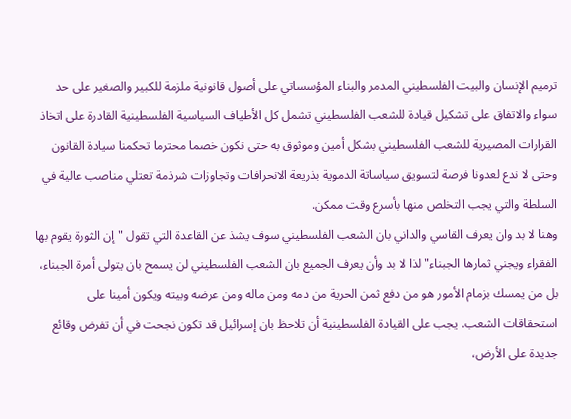ترميم الإنسان والبيت الفلسطيني المدمر والبناء المؤسساتي على أصول قانونية ملزمة للكبير والصغير على حد سواء والاتفاق على تشكيل قيادة للشعب الفلسطيني تشمل كل الأطياف السياسية الفلسطينية القادرة على اتخاذ القرارات المصيرية للشعب الفلسطيني بشكل أمين وموثوق به حتى نكون خصما محترما تحكمنا سيادة القانون وحتى لا ندع لعدونا فرصة لتسويق سياساتة الدموية بذريعة الانحرافات وتجاوزات شرذمة تعتلي مناصب عالية في السلطة والتي يجب التخلص منها بأسرع وقت ممكن.
وهنا لا بد وان يعرف القاسي والداني بان الشعب الفلسطيني سوف يشذ عن القاعدة التي تقول "إن الثورة يقوم بها الفقراء ويجني ثمارها الجبناء" لذا لا بد وأن يعرف الجميع بان الشعب الفلسطيني لن يسمح بان يتولى أمرة الجبناء، بل من يمسك بزمام الأمور هو من دفع ثمن الحرية من دمه ومن ماله ومن عرضه وبيته ويكون أمينا على استحقاقات الشعب. يجب على القيادة الفلسطينية أن تلاحظ بان إسرائيل قد تكون نجحت في أن تفرض وقائع جديدة على الأرض،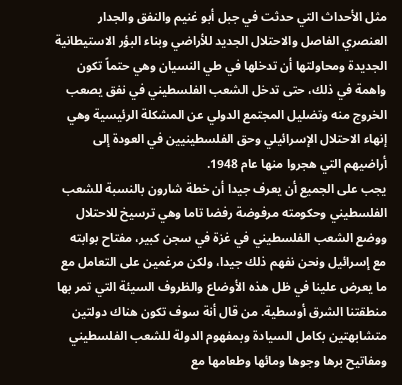مثل الأحداث التي حدثت في جبل أبو غنيم والنفق والجدار العنصري الفاصل والاحتلال الجديد للأراضي وبناء البؤر الاستيطانية الجديدة ومحاولتها أن تدخلها في طي النسيان وهي حتماً تكون واهمة في ذلك، حتى تدخل الشعب الفلسطيني في نفق يصعب الخروج منه وتضليل المجتمع الدولي عن المشكلة الرئيسية وهي إنهاء الاحتلال الإسرائيلي وحق الفلسطينيين في العودة إلى أراضيهم التي هجروا منها عام 1948.
يجب على الجميع أن يعرف جيدا أن خطة شارون بالنسبة للشعب الفلسطيني وحكومته مرفوضة رفضا تاما وهي ترسيخ للاحتلال ووضع الشعب الفلسطيني في غزة في سجن كبير، مفتاح بوابته مع إسرائيل ونحن نفهم ذلك جيدا، ولكن مرغمين على التعامل مع ما يعرض علينا في ظل هذه الأوضاع والظروف السيئة التي تمر بها منطقتنا الشرق أوسطية. من قال أنة سوف تكون هناك دولتين متشابهتين بكامل السيادة وبمفهوم الدولة للشعب الفلسطيني ومفاتيح برها وجوها ومائها وطعامها مع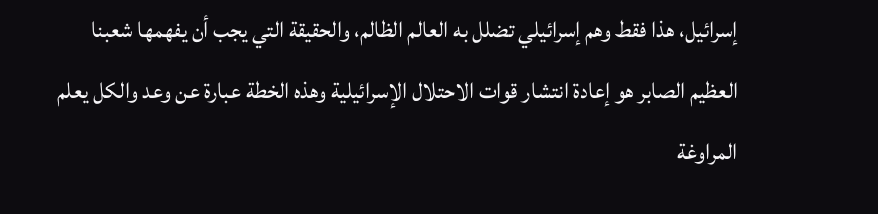إسرائيل، هذا فقط وهم إسرائيلي تضلل به العالم الظالم، والحقيقة التي يجب أن يفهمها شعبنا العظيم الصابر هو إعادة انتشار قوات الاحتلال الإسرائيلية وهذه الخطة عبارة عن وعد والكل يعلم المراوغة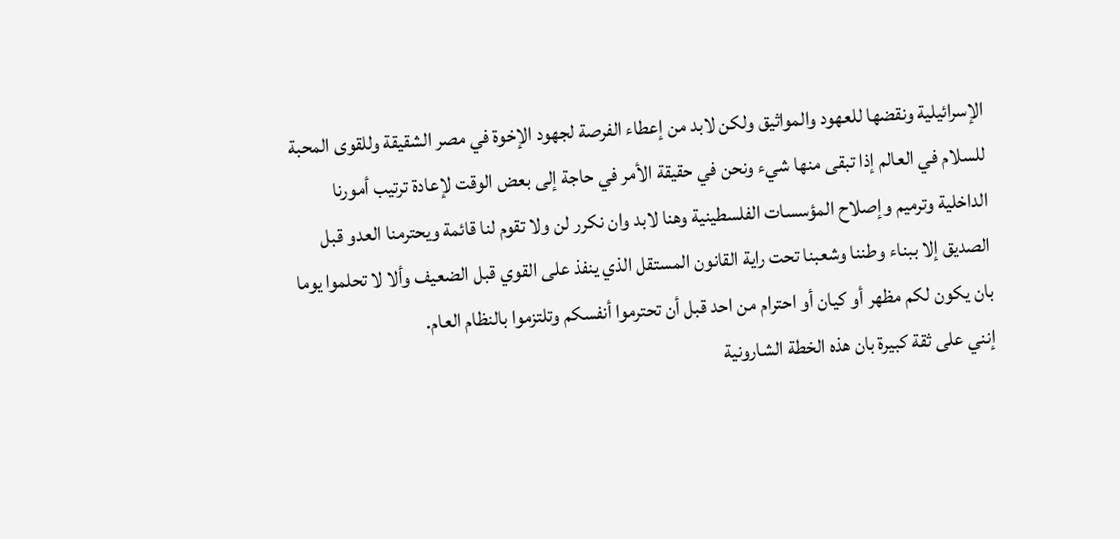الإسرائيلية ونقضها للعهود والمواثيق ولكن لابد من إعطاء الفرصة لجهود الإخوة في مصر الشقيقة وللقوى المحبة للسلام في العالم إذا تبقى منها شيء ونحن في حقيقة الأمر في حاجة إلى بعض الوقت لإعادة ترتيب أمورنا الداخلية وترميم وإصلاح المؤسسات الفلسطينية وهنا لابد وان نكرر لن ولا تقوم لنا قائمة ويحترمنا العدو قبل الصديق إلا ببناء وطننا وشعبنا تحت راية القانون المستقل الذي ينفذ على القوي قبل الضعيف وألا لا تحلموا يوما بان يكون لكم مظهر أو كيان أو احترام من احد قبل أن تحترموا أنفسكم وتلتزموا بالنظام العام.
إنني على ثقة كبيرة بان هذه الخطة الشارونية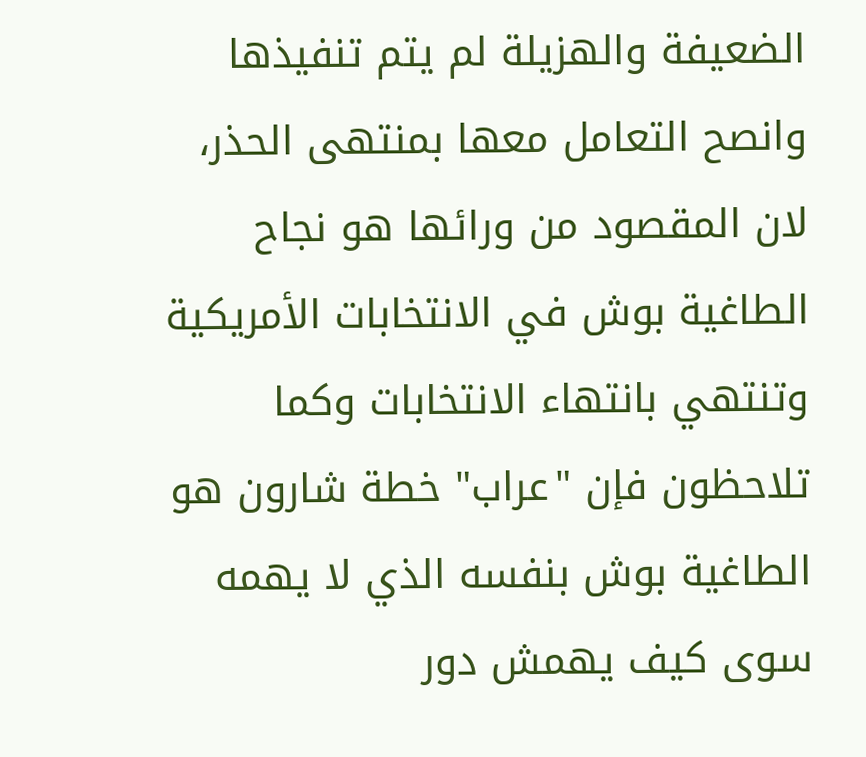الضعيفة والهزيلة لم يتم تنفيذها وانصح التعامل معها بمنتهى الحذر، لان المقصود من ورائها هو نجاح الطاغية بوش في الانتخابات الأمريكية وتنتهي بانتهاء الانتخابات وكما تلاحظون فإن "عراب" خطة شارون هو الطاغية بوش بنفسه الذي لا يهمه سوى كيف يهمش دور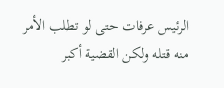الرئيس عرفات حتى لو تطلب الأمر منه قتله ولكن القضية أكبر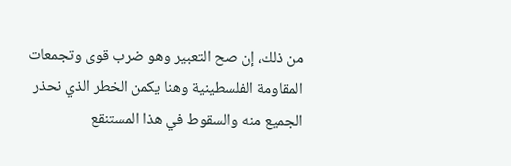من ذلك، إن صح التعبير وهو ضرب قوى وتجمعات المقاومة الفلسطينية وهنا يكمن الخطر الذي نحذر الجميع منه والسقوط في هذا المستنقع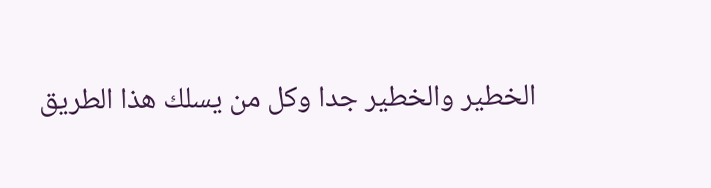الخطير والخطير جدا وكل من يسلك هذا الطريق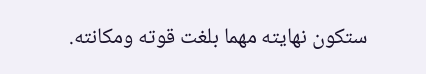ستكون نهايته مهما بلغت قوته ومكانته.